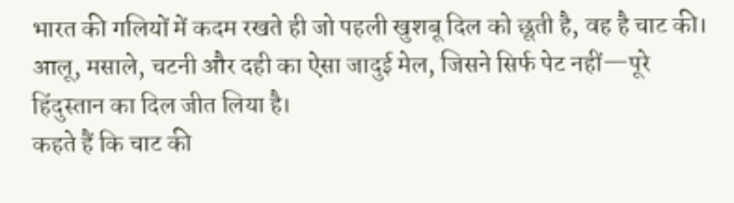भारत की गलियों में कदम रखते ही जो पहली खुशबू दिल को छूती है, वह है चाट की। आलू, मसाले, चटनी और दही का ऐसा जादुई मेल, जिसने सिर्फ पेट नहीं—पूरे हिंदुस्तान का दिल जीत लिया है।
कहते हैं कि चाट की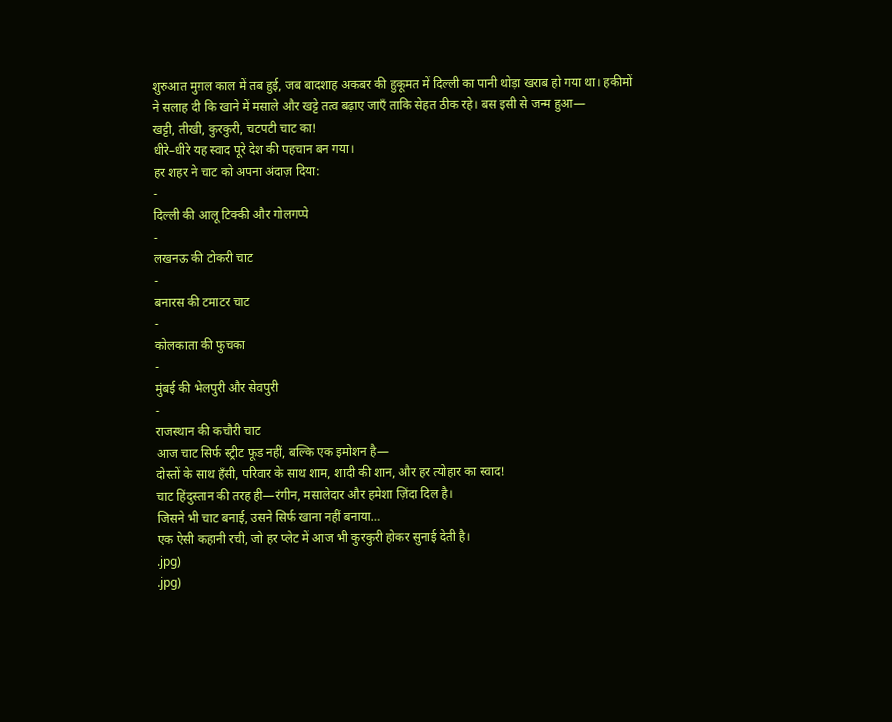शुरुआत मुग़ल काल में तब हुई, जब बादशाह अकबर की हुकूमत में दिल्ली का पानी थोड़ा खराब हो गया था। हकीमों ने सलाह दी कि खाने में मसाले और खट्टे तत्व बढ़ाए जाएँ ताकि सेहत ठीक रहे। बस इसी से जन्म हुआ—
खट्टी, तीखी, कुरकुरी, चटपटी चाट का!
धीरे–धीरे यह स्वाद पूरे देश की पहचान बन गया।
हर शहर ने चाट को अपना अंदाज़ दिया:
-
दिल्ली की आलू टिक्की और गोलगप्पे
-
लखनऊ की टोकरी चाट
-
बनारस की टमाटर चाट
-
कोलकाता की फुचका
-
मुंबई की भेलपुरी और सेवपुरी
-
राजस्थान की कचौरी चाट
आज चाट सिर्फ स्ट्रीट फूड नहीं, बल्कि एक इमोशन है—
दोस्तों के साथ हँसी, परिवार के साथ शाम, शादी की शान, और हर त्योहार का स्वाद!
चाट हिंदुस्तान की तरह ही—रंगीन, मसालेदार और हमेशा ज़िंदा दिल है।
जिसने भी चाट बनाई, उसने सिर्फ खाना नहीं बनाया…
एक ऐसी कहानी रची, जो हर प्लेट में आज भी कुरकुरी होकर सुनाई देती है।
.jpg)
.jpg)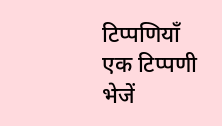टिप्पणियाँ
एक टिप्पणी भेजें